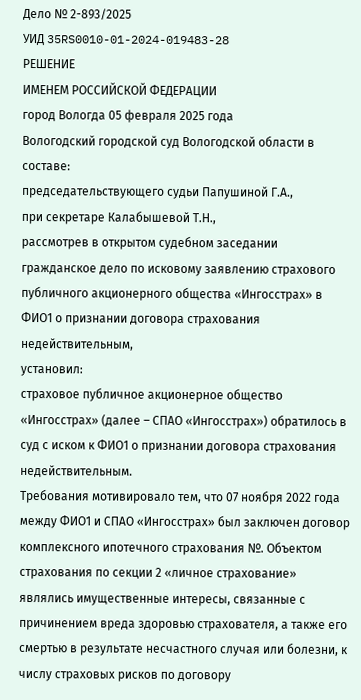Дело № 2-893/2025
УИД 35RS0010-01-2024-019483-28
РЕШЕНИЕ
ИМЕНЕМ РОССИЙСКОЙ ФЕДЕРАЦИИ
город Вологда 05 февраля 2025 года
Вологодский городской суд Вологодской области в составе:
председательствующего судьи Папушиной Г.А.,
при секретаре Калабышевой Т.Н.,
рассмотрев в открытом судебном заседании гражданское дело по исковому заявлению страхового публичного акционерного общества «Ингосстрах» в ФИО1 о признании договора страхования недействительным,
установил:
страховое публичное акционерное общество «Ингосстрах» (далее – СПАО «Ингосстрах») обратилось в суд с иском к ФИО1 о признании договора страхования недействительным.
Требования мотивировало тем, что 07 ноября 2022 года между ФИО1 и СПАО «Ингосстрах» был заключен договор комплексного ипотечного страхования №. Объектом страхования по секции 2 «личное страхование» являлись имущественные интересы, связанные с причинением вреда здоровью страхователя, а также его смертью в результате несчастного случая или болезни, к числу страховых рисков по договору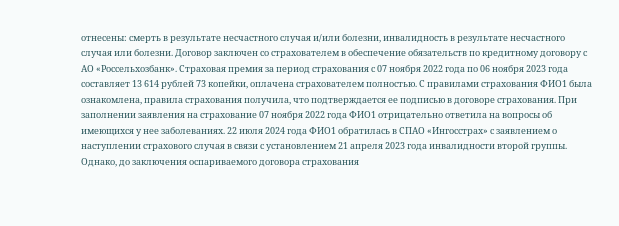отнесены: смерть в результате несчастного случая и/или болезни, инвалидность в результате несчастного случая или болезни. Договор заключен со страхователем в обеспечение обязательств по кредитному договору с АО «Россельхозбанк». Страховая премия за период страхования с 07 ноября 2022 года по 06 ноября 2023 года составляет 13 614 рублей 73 копейки, оплачена страхователем полностью. С правилами страхования ФИО1 была ознакомлена, правила страхования получила, что подтверждается ее подписью в договоре страхования. При заполнении заявления на страхование 07 ноября 2022 года ФИО1 отрицательно ответила на вопросы об имеющихся у нее заболеваниях. 22 июля 2024 года ФИО1 обратилась в СПАО «Ингосстрах» с заявлением о наступлении страхового случая в связи с установлением 21 апреля 2023 года инвалидности второй группы. Однако, до заключения оспариваемого договора страхования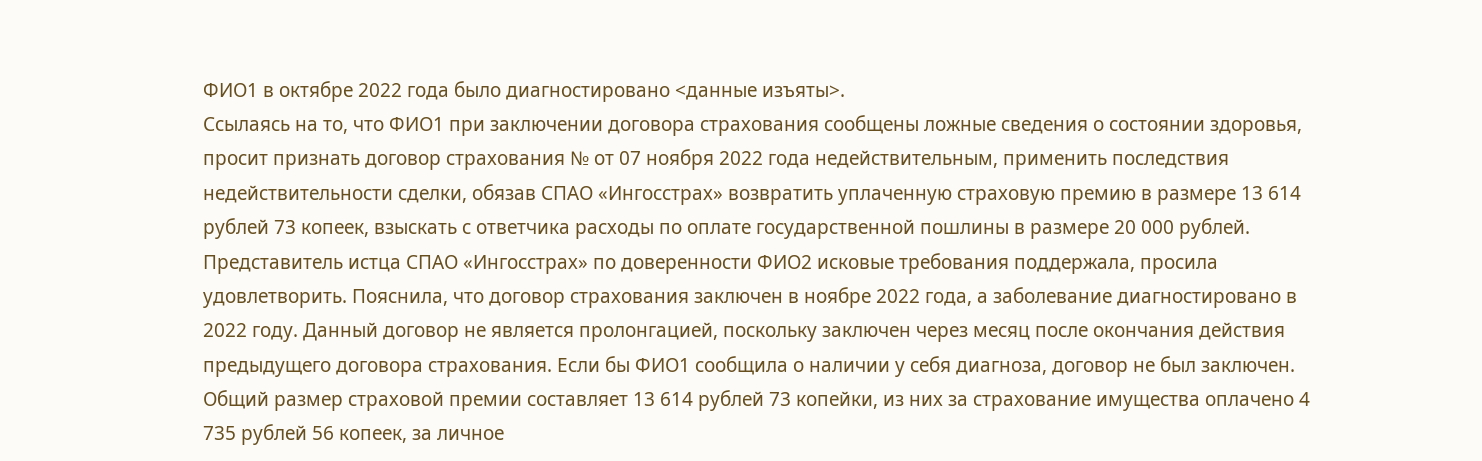ФИО1 в октябре 2022 года было диагностировано <данные изъяты>.
Ссылаясь на то, что ФИО1 при заключении договора страхования сообщены ложные сведения о состоянии здоровья, просит признать договор страхования № от 07 ноября 2022 года недействительным, применить последствия недействительности сделки, обязав СПАО «Ингосстрах» возвратить уплаченную страховую премию в размере 13 614 рублей 73 копеек, взыскать с ответчика расходы по оплате государственной пошлины в размере 20 000 рублей.
Представитель истца СПАО «Ингосстрах» по доверенности ФИО2 исковые требования поддержала, просила удовлетворить. Пояснила, что договор страхования заключен в ноябре 2022 года, а заболевание диагностировано в 2022 году. Данный договор не является пролонгацией, поскольку заключен через месяц после окончания действия предыдущего договора страхования. Если бы ФИО1 сообщила о наличии у себя диагноза, договор не был заключен. Общий размер страховой премии составляет 13 614 рублей 73 копейки, из них за страхование имущества оплачено 4 735 рублей 56 копеек, за личное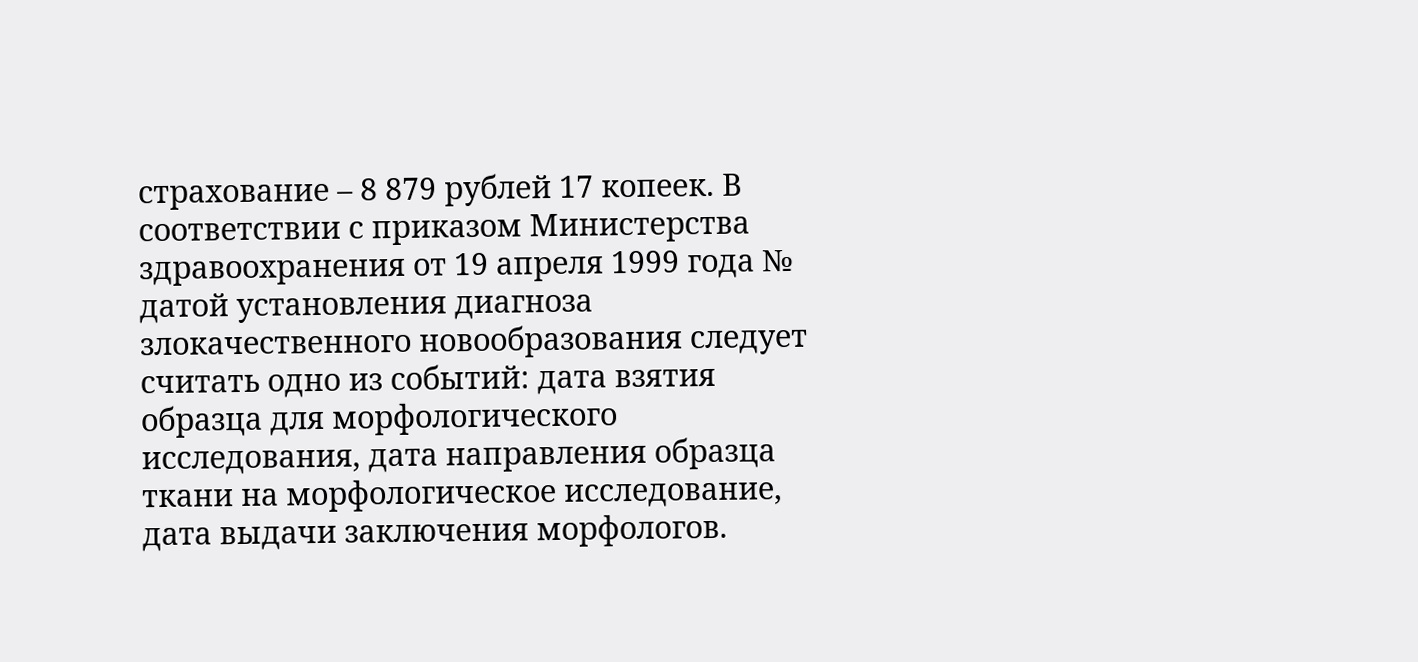страхование – 8 879 рублей 17 копеек. В соответствии с приказом Министерства здравоохранения от 19 апреля 1999 года № датой установления диагноза злокачественного новообразования следует считать одно из событий: дата взятия образца для морфологического исследования, дата направления образца ткани на морфологическое исследование, дата выдачи заключения морфологов.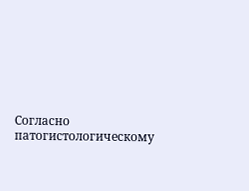Согласно патогистологическому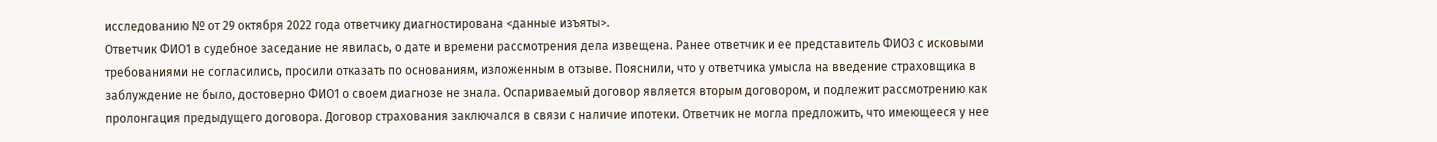исследованию № от 29 октября 2022 года ответчику диагностирована <данные изъяты>.
Ответчик ФИО1 в судебное заседание не явилась, о дате и времени рассмотрения дела извещена. Ранее ответчик и ее представитель ФИО3 с исковыми требованиями не согласились, просили отказать по основаниям, изложенным в отзыве. Пояснили, что у ответчика умысла на введение страховщика в заблуждение не было, достоверно ФИО1 о своем диагнозе не знала. Оспариваемый договор является вторым договором, и подлежит рассмотрению как пролонгация предыдущего договора. Договор страхования заключался в связи с наличие ипотеки. Ответчик не могла предложить, что имеющееся у нее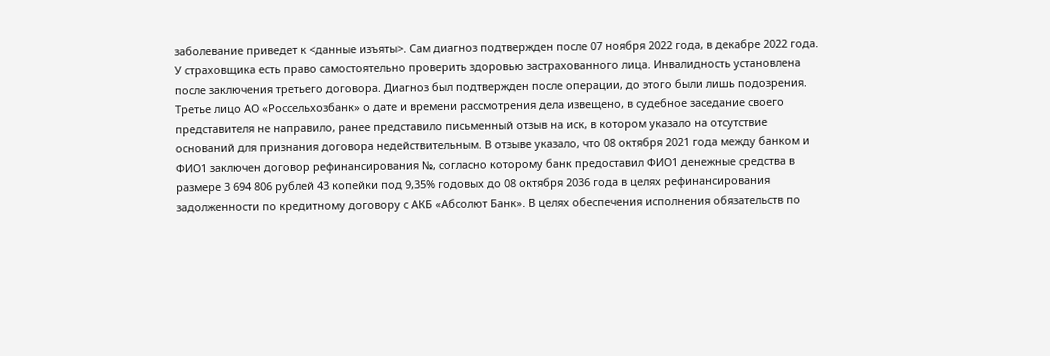заболевание приведет к <данные изъяты>. Сам диагноз подтвержден после 07 ноября 2022 года, в декабре 2022 года. У страховщика есть право самостоятельно проверить здоровью застрахованного лица. Инвалидность установлена после заключения третьего договора. Диагноз был подтвержден после операции, до этого были лишь подозрения.
Третье лицо АО «Россельхозбанк» о дате и времени рассмотрения дела извещено, в судебное заседание своего представителя не направило, ранее представило письменный отзыв на иск, в котором указало на отсутствие оснований для признания договора недействительным. В отзыве указало, что 08 октября 2021 года между банком и ФИО1 заключен договор рефинансирования №, согласно которому банк предоставил ФИО1 денежные средства в размере 3 694 806 рублей 43 копейки под 9,35% годовых до 08 октября 2036 года в целях рефинансирования задолженности по кредитному договору с АКБ «Абсолют Банк». В целях обеспечения исполнения обязательств по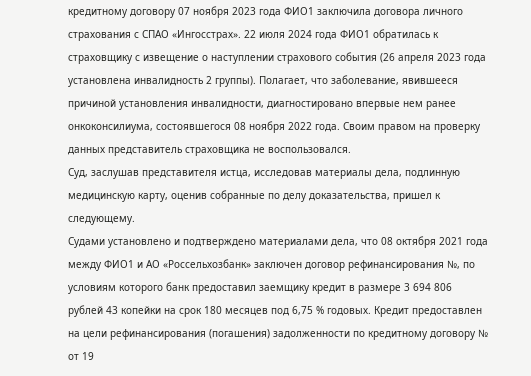кредитному договору 07 ноября 2023 года ФИО1 заключила договора личного страхования с СПАО «Ингосстрах». 22 июля 2024 года ФИО1 обратилась к страховщику с извещение о наступлении страхового события (26 апреля 2023 года установлена инвалидность 2 группы). Полагает, что заболевание, явившееся причиной установления инвалидности, диагностировано впервые нем ранее онкоконсилиума, состоявшегося 08 ноября 2022 года. Своим правом на проверку данных представитель страховщика не воспользовался.
Суд, заслушав представителя истца, исследовав материалы дела, подлинную медицинскую карту, оценив собранные по делу доказательства, пришел к следующему.
Судами установлено и подтверждено материалами дела, что 08 октября 2021 года между ФИО1 и АО «Россельхозбанк» заключен договор рефинансирования №, по условиям которого банк предоставил заемщику кредит в размере 3 694 806 рублей 43 копейки на срок 180 месяцев под 6,75 % годовых. Кредит предоставлен на цели рефинансирования (погашения) задолженности по кредитному договору № от 19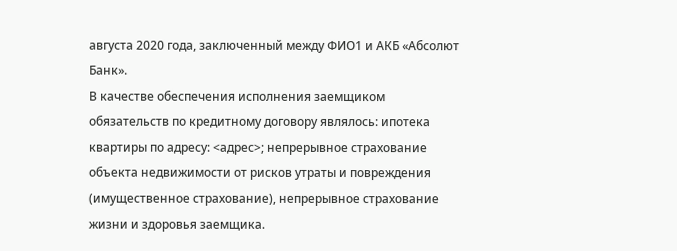августа 2020 года, заключенный между ФИО1 и АКБ «Абсолют Банк».
В качестве обеспечения исполнения заемщиком обязательств по кредитному договору являлось: ипотека квартиры по адресу: <адрес>; непрерывное страхование объекта недвижимости от рисков утраты и повреждения (имущественное страхование), непрерывное страхование жизни и здоровья заемщика.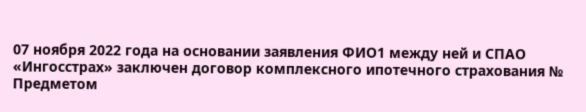07 ноября 2022 года на основании заявления ФИО1 между ней и СПАО «Ингосстрах» заключен договор комплексного ипотечного страхования №
Предметом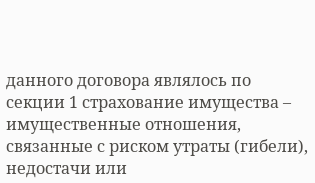данного договора являлось по секции 1 страхование имущества – имущественные отношения, связанные с риском утраты (гибели), недостачи или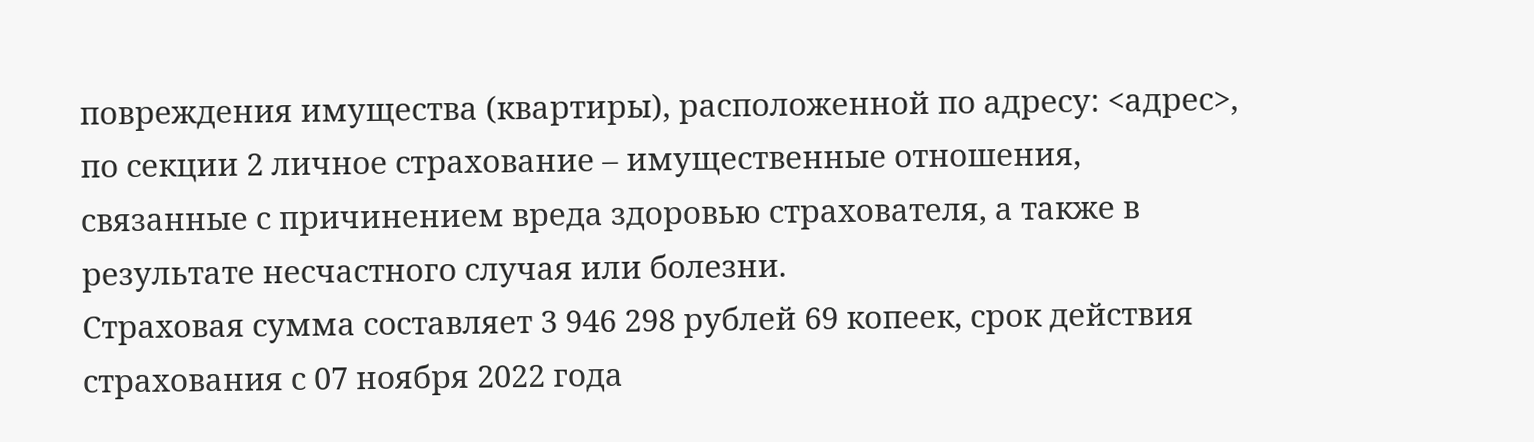повреждения имущества (квартиры), расположенной по адресу: <адрес>, по секции 2 личное страхование – имущественные отношения, связанные с причинением вреда здоровью страхователя, а также в результате несчастного случая или болезни.
Страховая сумма составляет 3 946 298 рублей 69 копеек, срок действия страхования с 07 ноября 2022 года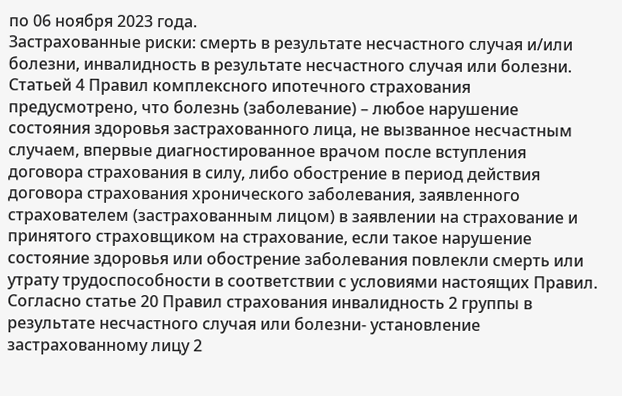по 06 ноября 2023 года.
Застрахованные риски: смерть в результате несчастного случая и/или болезни, инвалидность в результате несчастного случая или болезни.
Статьей 4 Правил комплексного ипотечного страхования предусмотрено, что болезнь (заболевание) – любое нарушение состояния здоровья застрахованного лица, не вызванное несчастным случаем, впервые диагностированное врачом после вступления договора страхования в силу, либо обострение в период действия договора страхования хронического заболевания, заявленного страхователем (застрахованным лицом) в заявлении на страхование и принятого страховщиком на страхование, если такое нарушение состояние здоровья или обострение заболевания повлекли смерть или утрату трудоспособности в соответствии с условиями настоящих Правил.
Согласно статье 20 Правил страхования инвалидность 2 группы в результате несчастного случая или болезни- установление застрахованному лицу 2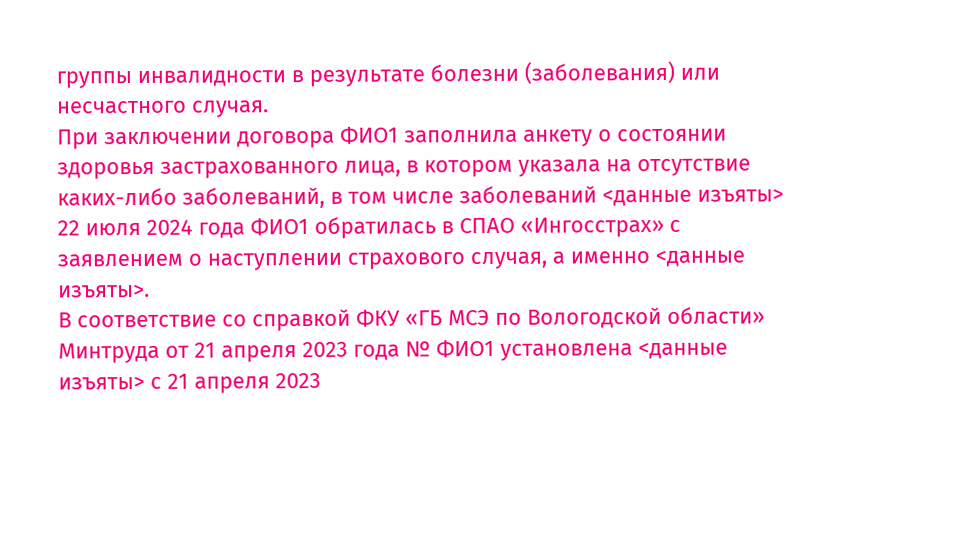группы инвалидности в результате болезни (заболевания) или несчастного случая.
При заключении договора ФИО1 заполнила анкету о состоянии здоровья застрахованного лица, в котором указала на отсутствие каких-либо заболеваний, в том числе заболеваний <данные изъяты>
22 июля 2024 года ФИО1 обратилась в СПАО «Ингосстрах» с заявлением о наступлении страхового случая, а именно <данные изъяты>.
В соответствие со справкой ФКУ «ГБ МСЭ по Вологодской области» Минтруда от 21 апреля 2023 года № ФИО1 установлена <данные изъяты> с 21 апреля 2023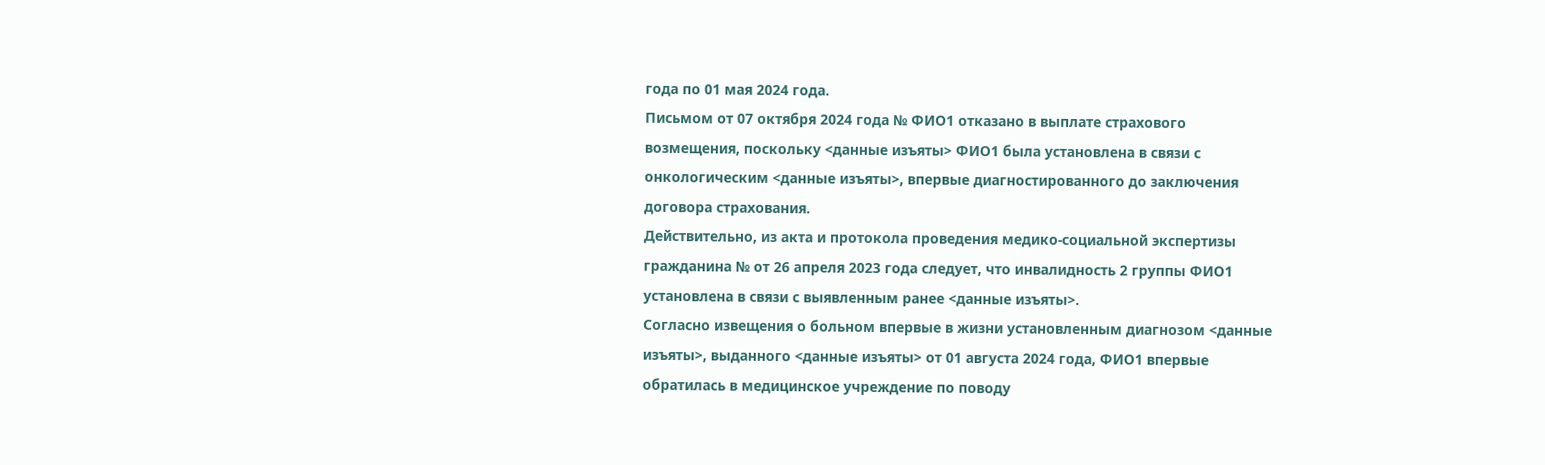года по 01 мая 2024 года.
Письмом от 07 октября 2024 года № ФИО1 отказано в выплате страхового возмещения, поскольку <данные изъяты> ФИО1 была установлена в связи с онкологическим <данные изъяты>, впервые диагностированного до заключения договора страхования.
Действительно, из акта и протокола проведения медико-социальной экспертизы гражданина № от 26 апреля 2023 года следует, что инвалидность 2 группы ФИО1 установлена в связи с выявленным ранее <данные изъяты>.
Согласно извещения о больном впервые в жизни установленным диагнозом <данные изъяты>, выданного <данные изъяты> от 01 августа 2024 года, ФИО1 впервые обратилась в медицинское учреждение по поводу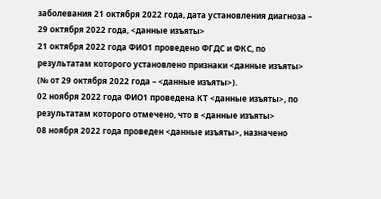заболевания 21 октября 2022 года, дата установления диагноза – 29 октября 2022 года, <данные изъяты>
21 октября 2022 года ФИО1 проведено ФГДС и ФКС, по результатам которого установлено признаки <данные изъяты> (№ от 29 октября 2022 года – <данные изъяты>).
02 ноября 2022 года ФИО1 проведена КТ <данные изъяты>, по результатам которого отмечено, что в <данные изъяты>
08 ноября 2022 года проведен <данные изъяты>, назначено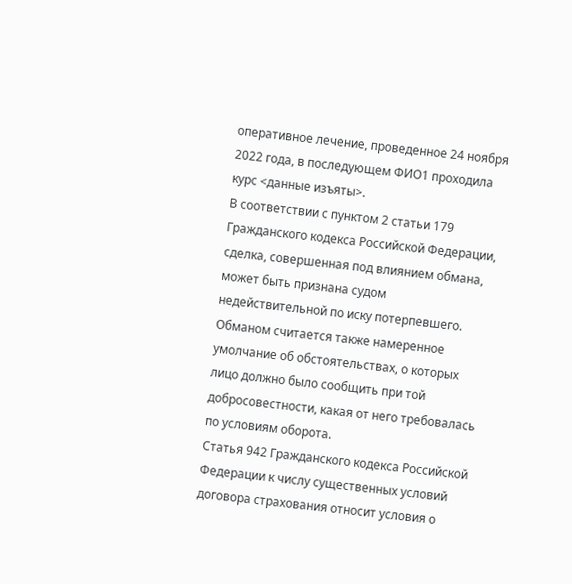оперативное лечение, проведенное 24 ноября 2022 года, в последующем ФИО1 проходила курс <данные изъяты>.
В соответствии с пунктом 2 статьи 179 Гражданского кодекса Российской Федерации, сделка, совершенная под влиянием обмана, может быть признана судом недействительной по иску потерпевшего. Обманом считается также намеренное умолчание об обстоятельствах, о которых лицо должно было сообщить при той добросовестности, какая от него требовалась по условиям оборота.
Статья 942 Гражданского кодекса Российской Федерации к числу существенных условий договора страхования относит условия о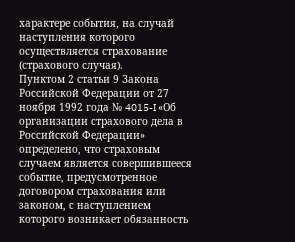характере события, на случай наступления которого осуществляется страхование (страхового случая).
Пунктом 2 статьи 9 Закона Российской Федерации от 27 ноября 1992 года № 4015-I «Об организации страхового дела в Российской Федерации» определено, что страховым случаем является совершившееся событие, предусмотренное договором страхования или законом, с наступлением которого возникает обязанность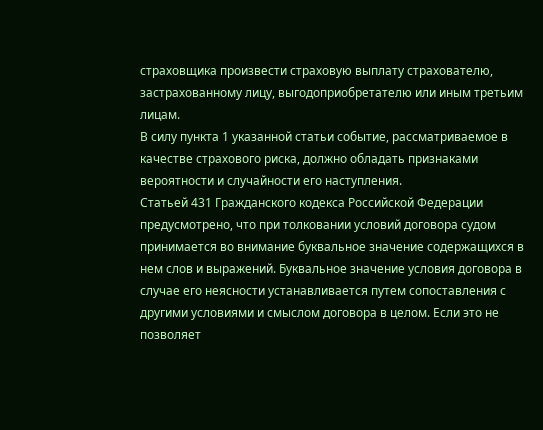страховщика произвести страховую выплату страхователю, застрахованному лицу, выгодоприобретателю или иным третьим лицам.
В силу пункта 1 указанной статьи событие, рассматриваемое в качестве страхового риска, должно обладать признаками вероятности и случайности его наступления.
Статьей 431 Гражданского кодекса Российской Федерации предусмотрено, что при толковании условий договора судом принимается во внимание буквальное значение содержащихся в нем слов и выражений. Буквальное значение условия договора в случае его неясности устанавливается путем сопоставления с другими условиями и смыслом договора в целом. Если это не позволяет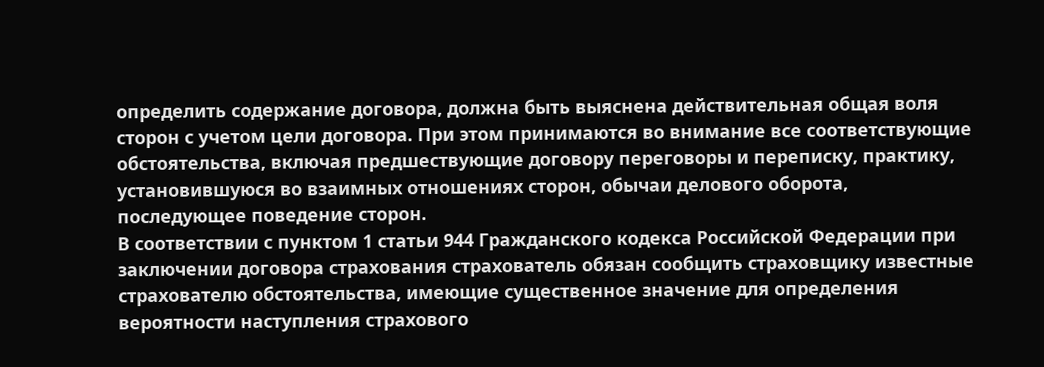определить содержание договора, должна быть выяснена действительная общая воля сторон с учетом цели договора. При этом принимаются во внимание все соответствующие обстоятельства, включая предшествующие договору переговоры и переписку, практику, установившуюся во взаимных отношениях сторон, обычаи делового оборота, последующее поведение сторон.
В соответствии с пунктом 1 статьи 944 Гражданского кодекса Российской Федерации при заключении договора страхования страхователь обязан сообщить страховщику известные страхователю обстоятельства, имеющие существенное значение для определения вероятности наступления страхового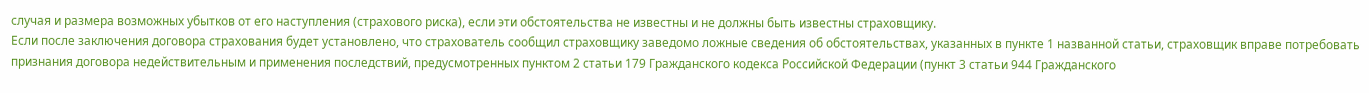случая и размера возможных убытков от его наступления (страхового риска), если эти обстоятельства не известны и не должны быть известны страховщику.
Если после заключения договора страхования будет установлено, что страхователь сообщил страховщику заведомо ложные сведения об обстоятельствах, указанных в пункте 1 названной статьи, страховщик вправе потребовать признания договора недействительным и применения последствий, предусмотренных пунктом 2 статьи 179 Гражданского кодекса Российской Федерации (пункт 3 статьи 944 Гражданского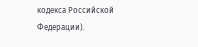кодекса Российской Федерации).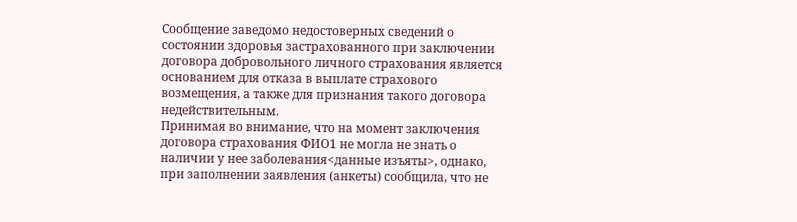Сообщение заведомо недостоверных сведений о состоянии здоровья застрахованного при заключении договора добровольного личного страхования является основанием для отказа в выплате страхового возмещения, а также для признания такого договора недействительным.
Принимая во внимание, что на момент заключения договора страхования ФИО1 не могла не знать о наличии у нее заболевания<данные изъяты>, однако, при заполнении заявления (анкеты) сообщила, что не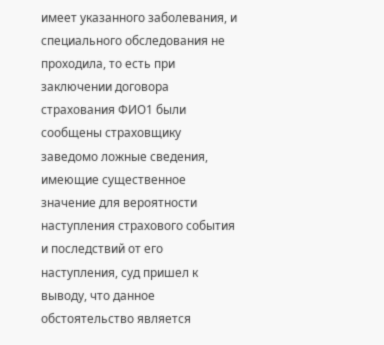имеет указанного заболевания, и специального обследования не проходила, то есть при заключении договора страхования ФИО1 были сообщены страховщику заведомо ложные сведения, имеющие существенное значение для вероятности наступления страхового события и последствий от его наступления, суд пришел к выводу, что данное обстоятельство является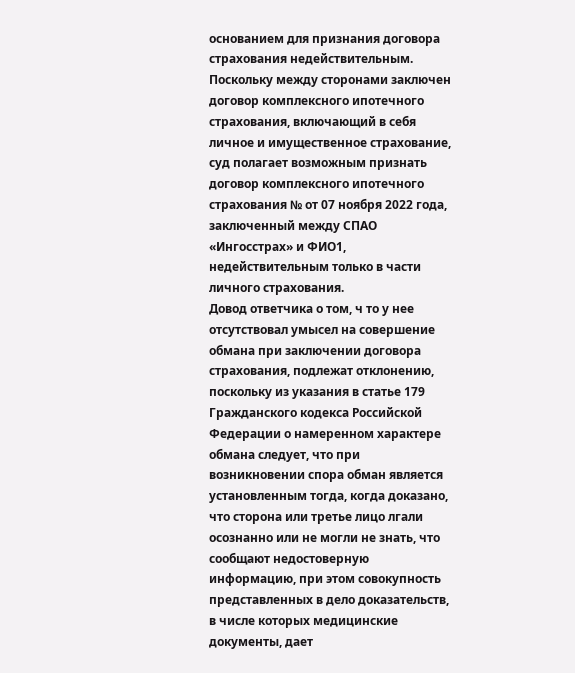основанием для признания договора страхования недействительным.
Поскольку между сторонами заключен договор комплексного ипотечного страхования, включающий в себя личное и имущественное страхование, суд полагает возможным признать договор комплексного ипотечного страхования № от 07 ноября 2022 года, заключенный между СПАО «Ингосстрах» и ФИО1, недействительным только в части личного страхования.
Довод ответчика о том, ч то у нее отсутствовал умысел на совершение обмана при заключении договора страхования, подлежат отклонению, поскольку из указания в статье 179 Гражданского кодекса Российской Федерации о намеренном характере обмана следует, что при возникновении спора обман является установленным тогда, когда доказано, что сторона или третье лицо лгали осознанно или не могли не знать, что сообщают недостоверную информацию, при этом совокупность представленных в дело доказательств, в числе которых медицинские документы, дает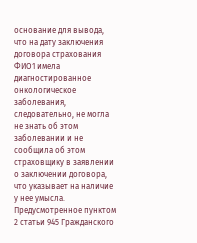основание для вывода, что на дату заключения договора страхования ФИО1 имела диагностированное онкологическое заболевания, следовательно, не могла не знать об этом заболевании и не сообщила об этом страховщику в заявлении о заключении договора, что указывает на наличие у нее умысла.
Предусмотренное пунктом 2 статьи 945 Гражданского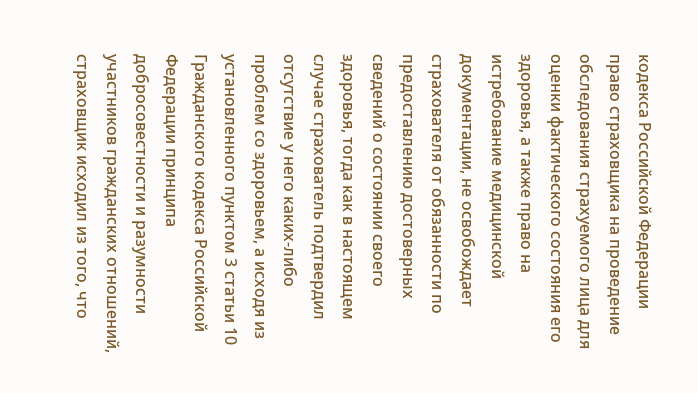кодекса Российской Федерации право страховщика на проведение обследования страхуемого лица для оценки фактического состояния его здоровья, а также право на истребование медицинской документации, не освобождает страхователя от обязанности по предоставлению достоверных сведений о состоянии своего здоровья, тогда как в настоящем случае страхователь подтвердил отсутствие у него каких-либо проблем со здоровьем, а исходя из установленного пунктом 3 статьи 10 Гражданского кодекса Российской Федерации принципа добросовестности и разумности участников гражданских отношений, страховщик исходил из того, что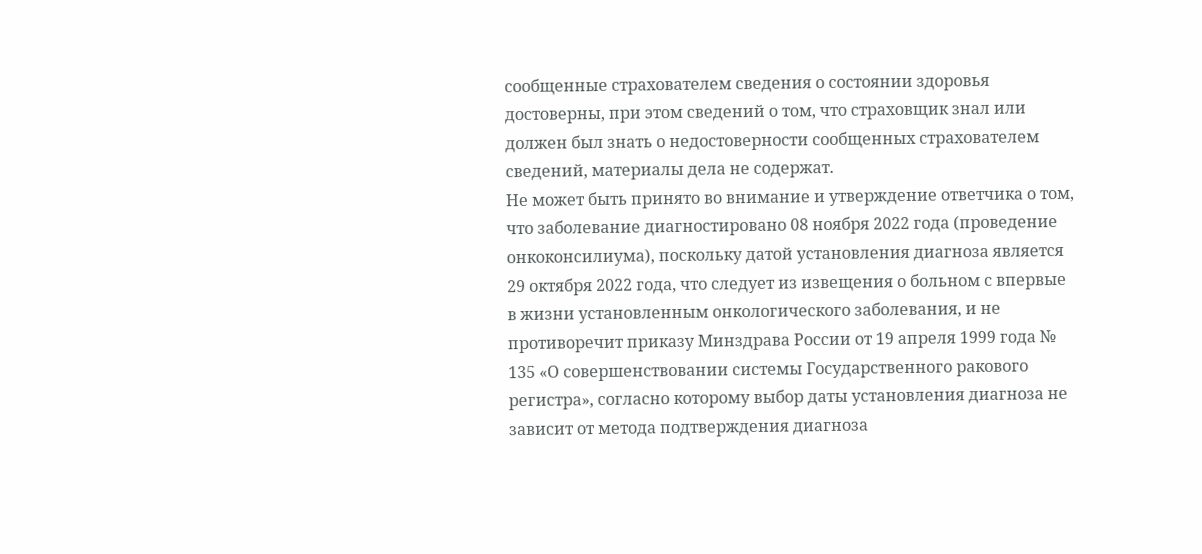сообщенные страхователем сведения о состоянии здоровья достоверны, при этом сведений о том, что страховщик знал или должен был знать о недостоверности сообщенных страхователем сведений, материалы дела не содержат.
Не может быть принято во внимание и утверждение ответчика о том, что заболевание диагностировано 08 ноября 2022 года (проведение онкоконсилиума), поскольку датой установления диагноза является 29 октября 2022 года, что следует из извещения о больном с впервые в жизни установленным онкологического заболевания, и не противоречит приказу Минздрава России от 19 апреля 1999 года № 135 «О совершенствовании системы Государственного ракового регистра», согласно которому выбор даты установления диагноза не зависит от метода подтверждения диагноза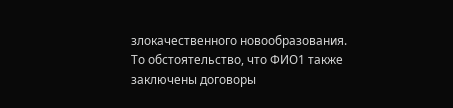злокачественного новообразования.
То обстоятельство, что ФИО1 также заключены договоры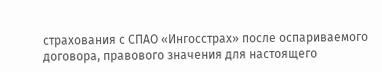страхования с СПАО «Ингосстрах» после оспариваемого договора, правового значения для настоящего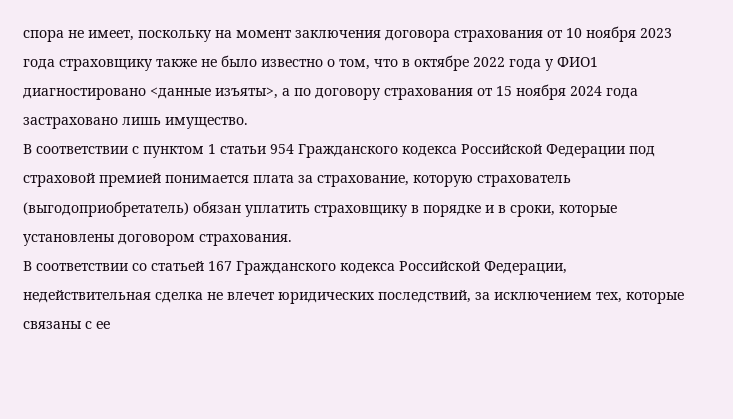спора не имеет, поскольку на момент заключения договора страхования от 10 ноября 2023 года страховщику также не было известно о том, что в октябре 2022 года у ФИО1 диагностировано <данные изъяты>, а по договору страхования от 15 ноября 2024 года застраховано лишь имущество.
В соответствии с пунктом 1 статьи 954 Гражданского кодекса Российской Федерации под страховой премией понимается плата за страхование, которую страхователь (выгодоприобретатель) обязан уплатить страховщику в порядке и в сроки, которые установлены договором страхования.
В соответствии со статьей 167 Гражданского кодекса Российской Федерации, недействительная сделка не влечет юридических последствий, за исключением тех, которые связаны с ее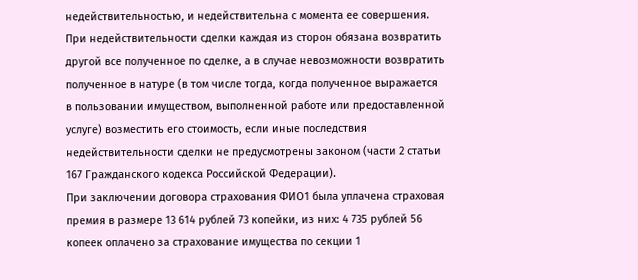недействительностью, и недействительна с момента ее совершения.
При недействительности сделки каждая из сторон обязана возвратить другой все полученное по сделке, а в случае невозможности возвратить полученное в натуре (в том числе тогда, когда полученное выражается в пользовании имуществом, выполненной работе или предоставленной услуге) возместить его стоимость, если иные последствия недействительности сделки не предусмотрены законом (части 2 статьи 167 Гражданского кодекса Российской Федерации).
При заключении договора страхования ФИО1 была уплачена страховая премия в размере 13 614 рублей 73 копейки, из них: 4 735 рублей 56 копеек оплачено за страхование имущества по секции 1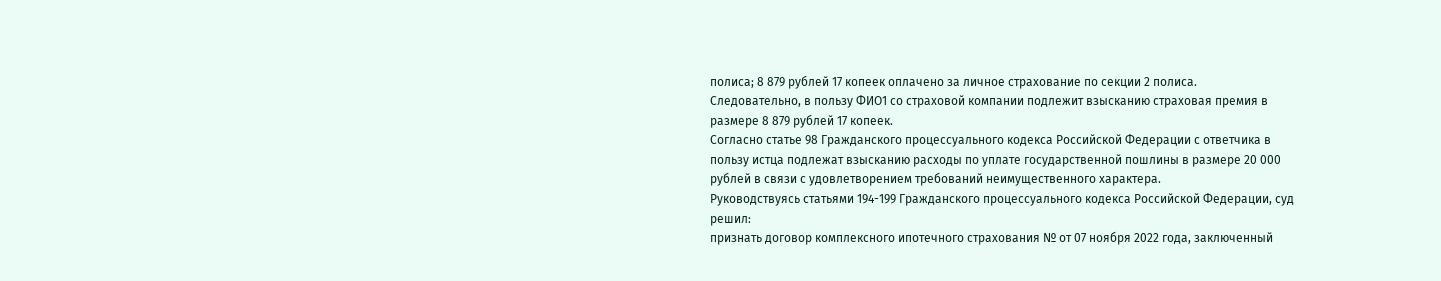полиса; 8 879 рублей 17 копеек оплачено за личное страхование по секции 2 полиса.
Следовательно, в пользу ФИО1 со страховой компании подлежит взысканию страховая премия в размере 8 879 рублей 17 копеек.
Согласно статье 98 Гражданского процессуального кодекса Российской Федерации с ответчика в пользу истца подлежат взысканию расходы по уплате государственной пошлины в размере 20 000 рублей в связи с удовлетворением требований неимущественного характера.
Руководствуясь статьями 194-199 Гражданского процессуального кодекса Российской Федерации, суд
решил:
признать договор комплексного ипотечного страхования № от 07 ноября 2022 года, заключенный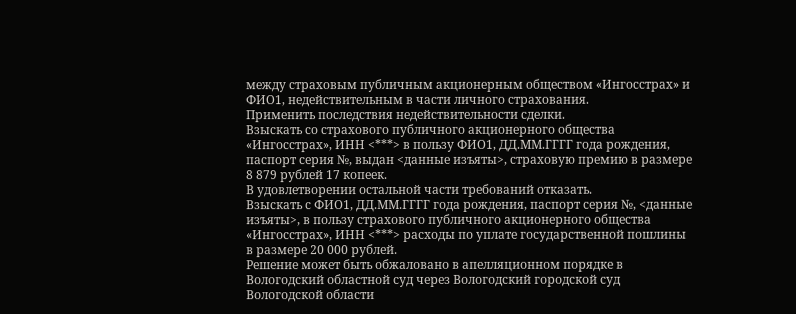между страховым публичным акционерным обществом «Ингосстрах» и ФИО1, недействительным в части личного страхования.
Применить последствия недействительности сделки.
Взыскать со страхового публичного акционерного общества «Ингосстрах», ИНН <***> в пользу ФИО1, ДД.ММ.ГГГГ года рождения, паспорт серия №, выдан <данные изъяты>, страховую премию в размере 8 879 рублей 17 копеек.
В удовлетворении остальной части требований отказать.
Взыскать с ФИО1, ДД.ММ.ГГГГ года рождения, паспорт серия №, <данные изъяты>, в пользу страхового публичного акционерного общества «Ингосстрах», ИНН <***> расходы по уплате государственной пошлины в размере 20 000 рублей.
Решение может быть обжаловано в апелляционном порядке в Вологодский областной суд через Вологодский городской суд Вологодской области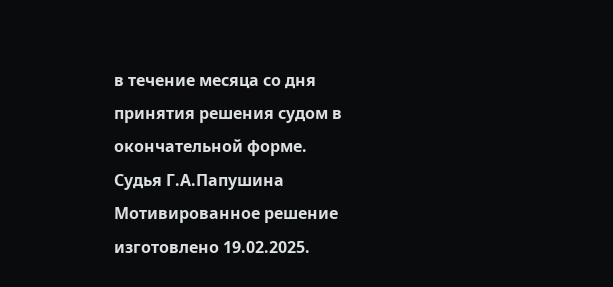в течение месяца со дня принятия решения судом в окончательной форме.
Судья Г.А.Папушина
Мотивированное решение изготовлено 19.02.2025.